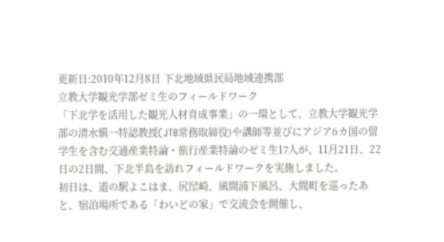更新日:2010年12月8日 下北地域県民局地域連携部
立教大学観光学部ゼミ生のフィールドワーク
「下北学を活用した観光人材育成事業」の一環として、立教大学観光学部の清水愼一特認教授(JTB常務取締役)や講師等並びにアジア6カ国の留学生を含む交通産業特論・旅行産業特論のゼミ生17人が、11月21日、22日の2日間、下北半島を訪れフィールドワークを実施しました。
初日は、道の駅よこはま、尻屋崎、風間浦下風呂、大間町を巡ったあと、宿泊場所である「わいどの家」で交流会を開催し、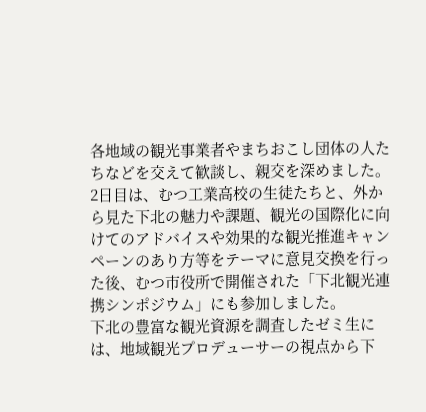各地域の観光事業者やまちおこし団体の人たちなどを交えて歓談し、親交を深めました。
2日目は、むつ工業高校の生徒たちと、外から見た下北の魅力や課題、観光の国際化に向けてのアドバイスや効果的な観光推進キャンペーンのあり方等をテーマに意見交換を行った後、むつ市役所で開催された「下北観光連携シンポジウム」にも参加しました。
下北の豊富な観光資源を調査したゼミ生には、地域観光プロデューサーの視点から下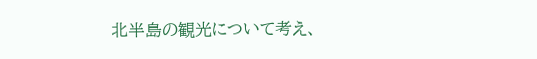北半島の観光について考え、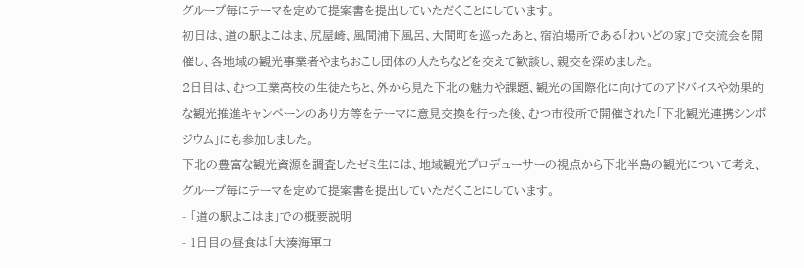グループ毎にテーマを定めて提案書を提出していただくことにしています。
初日は、道の駅よこはま、尻屋崎、風間浦下風呂、大間町を巡ったあと、宿泊場所である「わいどの家」で交流会を開催し、各地域の観光事業者やまちおこし団体の人たちなどを交えて歓談し、親交を深めました。
2日目は、むつ工業高校の生徒たちと、外から見た下北の魅力や課題、観光の国際化に向けてのアドバイスや効果的な観光推進キャンペーンのあり方等をテーマに意見交換を行った後、むつ市役所で開催された「下北観光連携シンポジウム」にも参加しました。
下北の豊富な観光資源を調査したゼミ生には、地域観光プロデューサーの視点から下北半島の観光について考え、グループ毎にテーマを定めて提案書を提出していただくことにしています。
- 「道の駅よこはま」での概要説明
- 1日目の昼食は「大湊海軍コ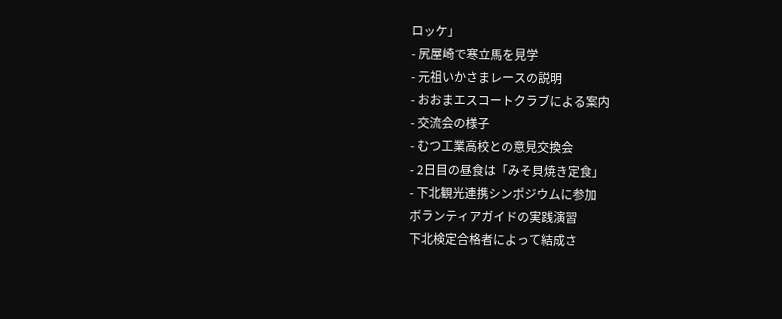ロッケ」
- 尻屋崎で寒立馬を見学
- 元祖いかさまレースの説明
- おおまエスコートクラブによる案内
- 交流会の様子
- むつ工業高校との意見交換会
- 2日目の昼食は「みそ貝焼き定食」
- 下北観光連携シンポジウムに参加
ボランティアガイドの実践演習
下北検定合格者によって結成さ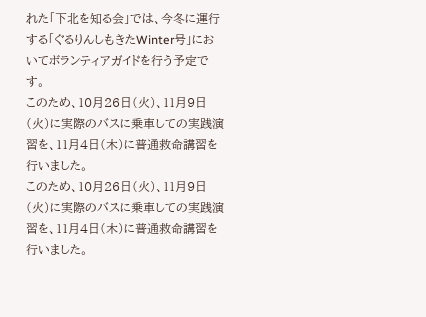れた「下北を知る会」では、今冬に運行する「ぐるりんしもきたWinter号」においてボランティアガイドを行う予定です。
このため、10月26日(火)、11月9日(火)に実際のバスに乗車しての実践演習を、11月4日(木)に普通救命講習を行いました。
このため、10月26日(火)、11月9日(火)に実際のバスに乗車しての実践演習を、11月4日(木)に普通救命講習を行いました。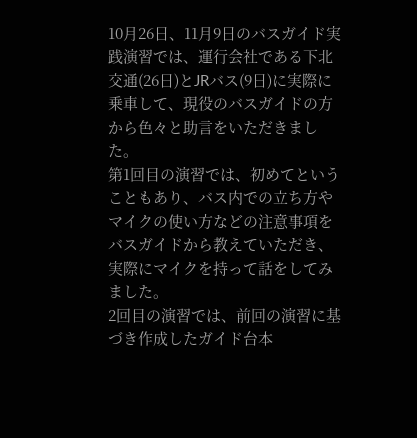10月26日、11月9日のバスガイド実践演習では、運行会社である下北交通(26日)とJRバス(9日)に実際に乗車して、現役のバスガイドの方から色々と助言をいただきました。
第1回目の演習では、初めてということもあり、バス内での立ち方やマイクの使い方などの注意事項をバスガイドから教えていただき、実際にマイクを持って話をしてみました。
2回目の演習では、前回の演習に基づき作成したガイド台本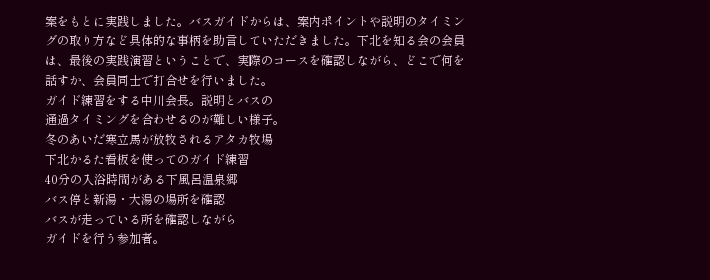案をもとに実践しました。バスガイドからは、案内ポイントや説明のタイミングの取り方など具体的な事柄を助言していただきました。下北を知る会の会員は、最後の実践演習ということで、実際のコースを確認しながら、どこで何を話すか、会員同士で打合せを行いました。
ガイド練習をする中川会長。説明とバスの
通過タイミングを合わせるのが難しい様子。
冬のあいだ寒立馬が放牧されるアタカ牧場
下北かるた看板を使ってのガイド練習
40分の入浴時間がある下風呂温泉郷
バス停と新湯・大湯の場所を確認
バスが走っている所を確認しながら
ガイドを行う参加者。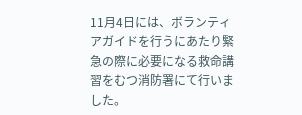11月4日には、ボランティアガイドを行うにあたり緊急の際に必要になる救命講習をむつ消防署にて行いました。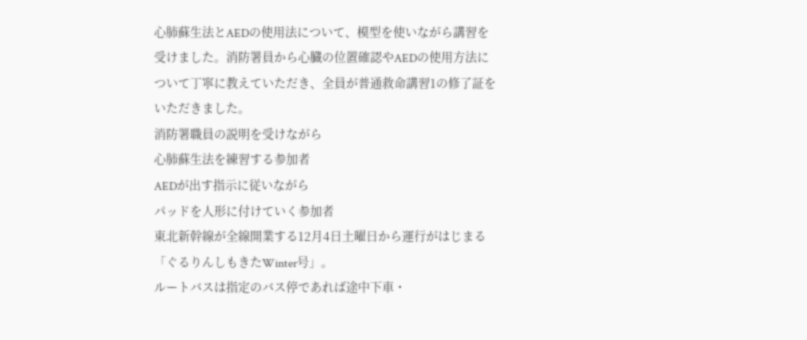心肺蘇生法とAEDの使用法について、模型を使いながら講習を受けました。消防署員から心臓の位置確認やAEDの使用方法について丁寧に教えていただき、全員が普通救命講習1の修了証をいただきました。
消防署職員の説明を受けながら
心肺蘇生法を練習する参加者
AEDが出す指示に従いながら
パッドを人形に付けていく参加者
東北新幹線が全線開業する12月4日土曜日から運行がはじまる「ぐるりんしもきたWinter号」。
ルートバスは指定のバス停であれば途中下車・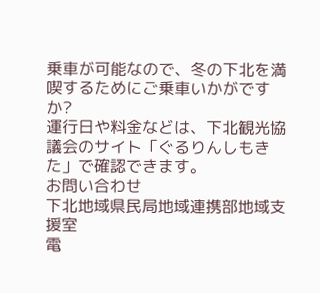乗車が可能なので、冬の下北を満喫するためにご乗車いかがですか?
運行日や料金などは、下北観光協議会のサイト「ぐるりんしもきた」で確認できます。
お問い合わせ
下北地域県民局地域連携部地域支援室
電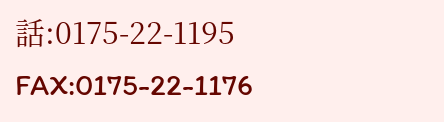話:0175-22-1195
FAX:0175-22-1176